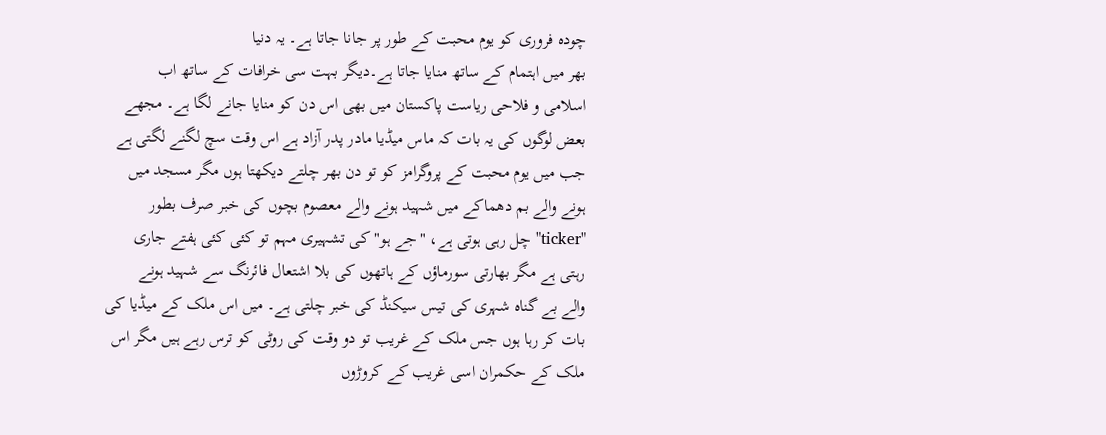چودہ فروری کو یوم محبت کے طور پر جانا جاتا ہے۔ یہ دنیا
بھر میں اہتمام کے ساتھ منایا جاتا ہے۔دیگر بہت سی خرافات کے ساتھ اب
اسلامی و فلاحی ریاست پاکستان میں بھی اس دن کو منایا جانے لگا ہے۔ مجھے
بعض لوگوں کی یہ بات کہ ماس میڈیا مادر پدر آزاد ہے اس وقت سچ لگنے لگتی ہے
جب میں یوم محبت کے پروگرامز کو تو دن بھر چلتے دیکھتا ہوں مگر مسجد میں
ہونے والے بم دھماکے میں شہید ہونے والے معصوم بچوں کی خبر صرف بطور
"ticker" چل رہی ہوتی ہے، "جے ہو" کی تشہیری مہم تو کئی کئی ہفتے جاری
رہتی ہے مگر بھارتی سورماؤں کے ہاتھوں کی بلا اشتعال فائرنگ سے شہید ہونے
والے بے گناہ شہری کی تیس سیکنڈ کی خبر چلتی ہے۔ میں اس ملک کے میڈیا کی
بات کر رہا ہوں جس ملک کے غریب تو دو وقت کی روٹی کو ترس رہے ہیں مگر اس
ملک کے حکمران اسی غریب کے کروڑوں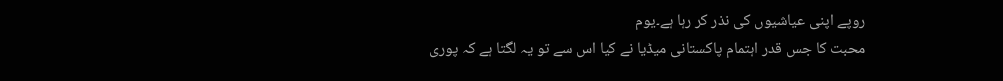روپے اپنی عیاشیوں کی نذر کر رہا ہے۔یوم
محبت کا جس قدر اہتمام پاکستانی میڈیا نے کیا اس سے تو یہ لگتا ہے کہ پوری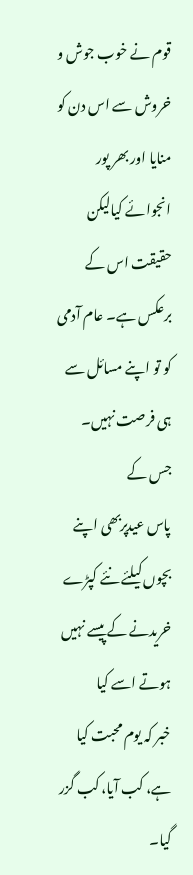قوم نے خوب جوش و خروش سے اس دن کو منایا اور بھر پور انجوائے کیالیکن
حقیقت اس کے برعکس ہے۔ عام آدمی کو تو اپنے مسائل سے ہی فرصت نہیں۔ جس کے
پاس عیدپربھی اپنے بچوں کیلئے نئے کپڑے خریدنے کے پیسے نہیں ہوتے اسے کیا
خبر کہ یوم محبت کیا ہے، کب آیا، کب گزر گیا۔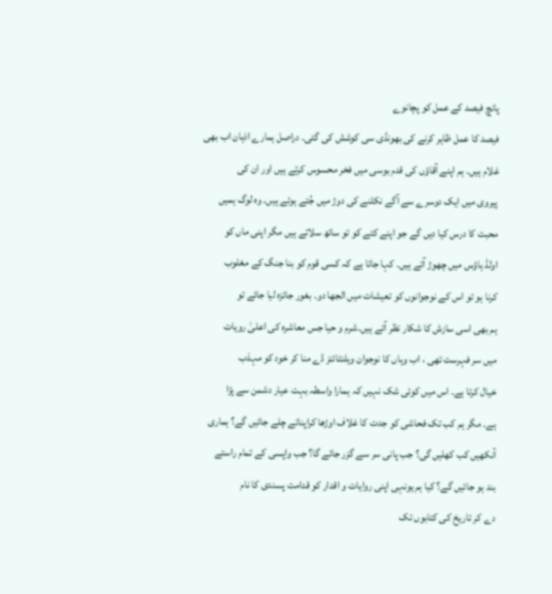پانچ فیصد کے عمل کو پچانوے
فیصد کا عمل ظاہر کرنے کی بھونڈی سی کوشش کی گئی۔ دراصل ہمارے اذہان اب بھی
غلام ہیں۔ ہم اپنے آقاؤں کی قدم بوسی میں فخر محسوس کرتے ہیں اور ان کی
پیروی میں ایک دوسرے سے آگے نکلنے کی دوڑ میں جُتے ہوئے ہیں۔ وہ لوگ ہمیں
محبت کا درس کیا دیں گے جو اپنے کتے کو تو ساتھ سلاتے ہیں مگر اپنی ماں کو
اولڈ ہاؤس میں چھوڑ آتے ہیں۔ کہا جاتا ہے کہ کسی قوم کو بنا جنگ کے مغلوب
کرنا ہو تو اس کے نوجوانوں کو تعیشات میں الجھا دو۔ بغور جائزہ لیا جائے تو
ہم بھی اسی سازش کا شکار نظر آتے ہیں۔شرم و حیا جس معاشرہ کی اعلیٰ رویات
میں سر فہرست تھی ، اب وہاں کا نوجوان ویلنٹائنز ڈے منا کر خود کو مہذب
خیال کرتا ہے۔ اس میں کوئی شک نہیں کہ ہمارا واسطہ بہت عیار دشمن سے پڑا
ہے۔ مگر ہم کب تک فحاشی کو جدت کا غلاف اوڑھا کراپناتے چلے جائیں گے؟ ہماری
آنکھیں کب کھلیں گی؟ جب پانی سر سے گزر جائے گا؟ جب واپسی کے تمام راستے
بند ہو جائیں گے؟ کیا ہم یونہی اپنی روایات و اقدار کو قدامت پسندی کا نام
دے کر تاریخ کی کتابوں تک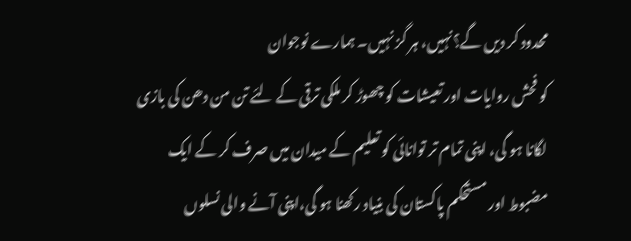محدود کر دیں گے؟نہیں، ہر گز نہیں۔ ہمارے نوجوان
کو فحش روایات اور تعیشات کو چھوڑ کر ملکی ترقی کے لئے تن من دھن کی بازی
لگانا ہو گی، اپنی تمام تر توانائی کو تعلیم کے میدان میں صرف کر کے ایک
مضبوط اور مستحکم پاکستان کی بنیاد رکھنا ہو گی،اپنی آنے والی نسلوں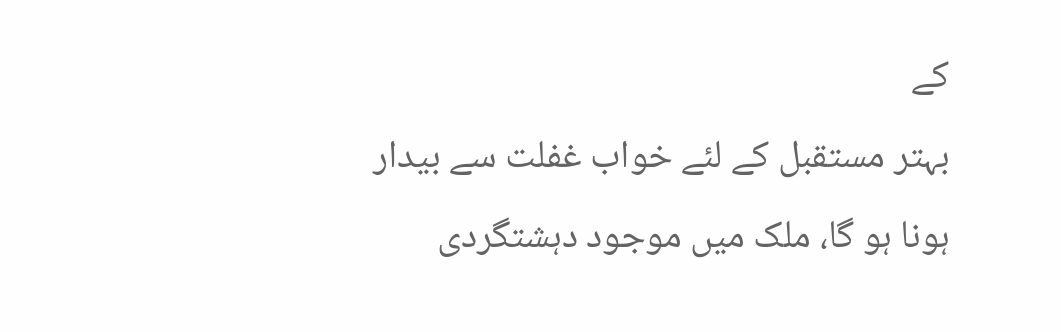کے
بہتر مستقبل کے لئے خواب غفلت سے بیدار ہونا ہو گا، ملک میں موجود دہشتگردی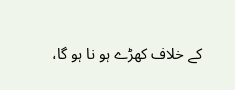کے خلاف کھڑے ہو نا ہو گا،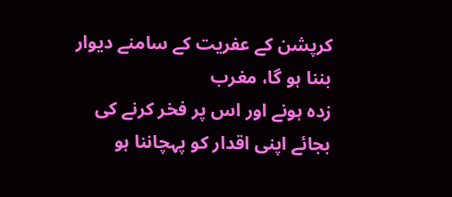کرپشن کے عفریت کے سامنے دیوار بننا ہو گا، مغرب
زدہ ہونے اور اس پر فخر کرنے کی بجائے اپنی اقدار کو پہچاننا ہو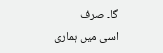گا۔ صرف
اسی میں ہماری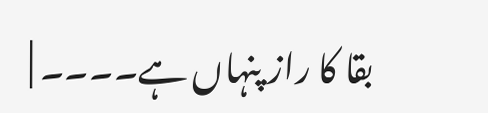بقا کا راز پنہاں ہے۔۔۔۔ |